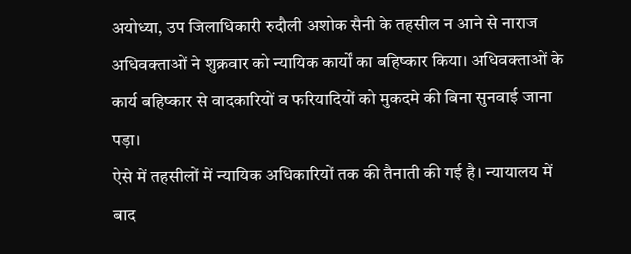अयोध्या, उप जिलाधिकारी रुदौली अशोक सैनी के तहसील न आने से नाराज अधिवक्ताओं ने शुक्रवार को न्यायिक कार्यों का बहिष्कार किया। अधिवक्ताओं के कार्य बहिष्कार से वादकारियों व फरियादियों को मुकदमे की बिना सुनवाई जाना पड़ा।
ऐसे में तहसीलों में न्यायिक अधिकारियों तक की तैनाती की गई है। न्यायालय में बाद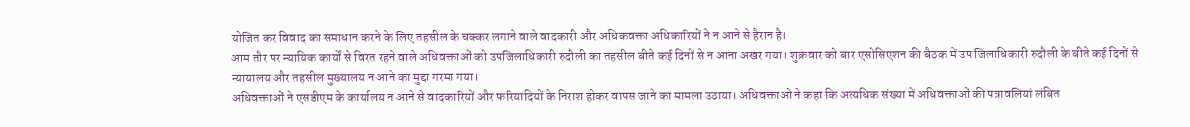योजित कर विवाद का समाधान करने के लिए तहसील के चक्कर लगाने वाले वादकारी और अधिकवक्ता अधिकारियों ने न आने से हैरान है।
आम तौर पर न्यायिक कार्यों से विरत रहने वाले अधिवक्ताओं को उपजिलाधिकारी रुदौली का तहसील बीते कई दिनों से न आना अखर गया। शुक्रवार को बार एसोसिएशन की बैठक में उप जिलाधिकारी रुदौली के बीते कई दिनों से न्यायालय और तहसील मुख्यालय न आने का मुद्दा गरमा गया।
अधिवक्ताओं ने एसडीएम के कार्यालय न आने से वादकारियों और फरियादियों के निराश होकर वापस जाने का मामला उठाया। अधिवक्ताओ ने कहा कि अत्यधिक संख्या में अधिवक्ताओं की पत्रावलियां लंबित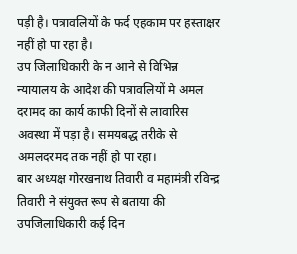पड़ी है। पत्रावलियों के फर्द एहकाम पर हस्ताक्षर नहीं हो पा रहा है।
उप जिलाधिकारी के न आने से विभिन्न न्यायालय के आदेश की पत्रावलियों मे अमल दरामद का कार्य काफी दिनों से लावारिस अवस्था में पड़ा है। समयबद्ध तरीके से अमलदरमद तक नहीं हो पा रहा।
बार अध्यक्ष गोरखनाथ तिवारी व महामंत्री रविन्द्र तिवारी ने संयुक्त रूप से बताया की उपजिलाधिकारी कई दिन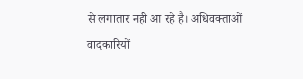से लगातार नही आ रहे है। अधिवक्ताओं वादकारियों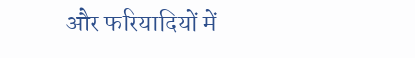और फरियादियों में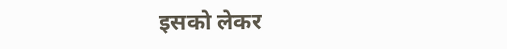इसको लेकर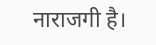नाराजगी है।